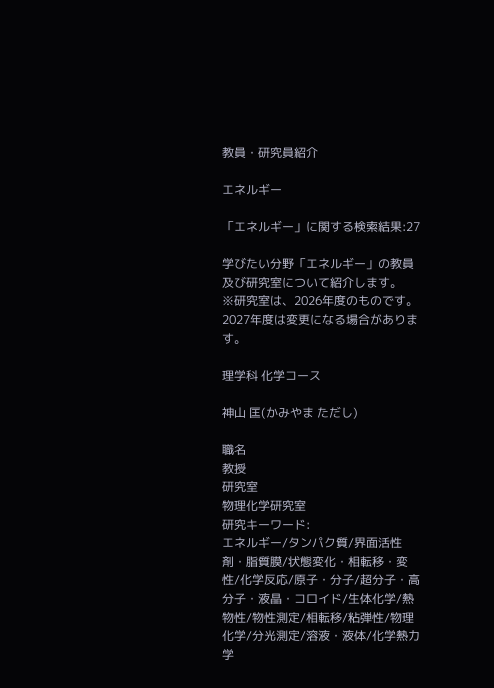教員・研究員紹介

エネルギー

「エネルギー」に関する検索結果:27

学びたい分野「エネルギー」の教員及び研究室について紹介します。
※研究室は、2026年度のものです。2027年度は変更になる場合があります。

理学科 化学コース

神山 匡(かみやま ただし)

職名
教授
研究室
物理化学研究室
研究キーワード:
エネルギー/タンパク質/界面活性剤・脂質膜/状態変化・相転移・変性/化学反応/原子・分子/超分子・高分子・液晶・コロイド/生体化学/熱物性/物性測定/相転移/粘弾性/物理化学/分光測定/溶液・液体/化学熱力学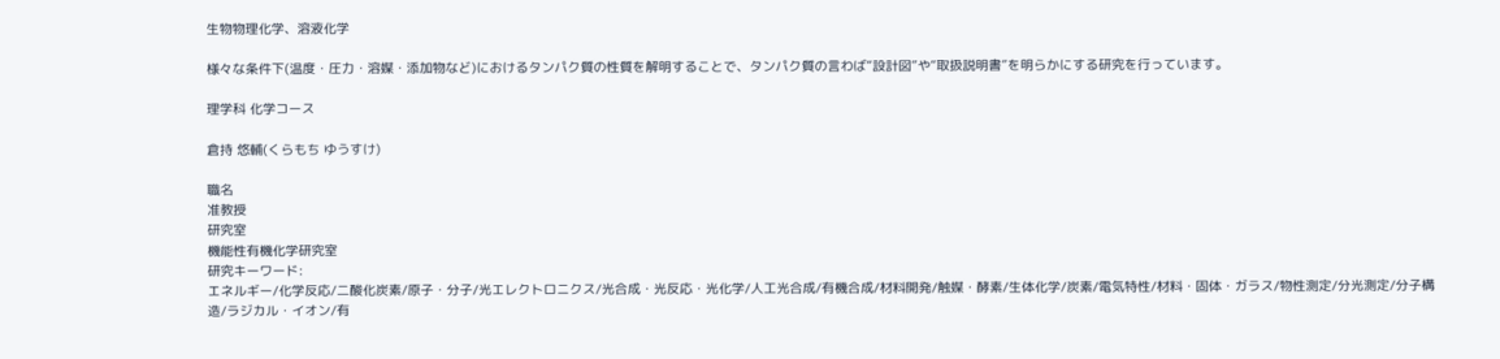生物物理化学、溶液化学

様々な条件下(温度・圧力・溶媒・添加物など)におけるタンパク質の性質を解明することで、タンパク質の言わば“設計図”や“取扱説明書”を明らかにする研究を行っています。

理学科 化学コース

倉持 悠輔(くらもち ゆうすけ)

職名
准教授
研究室
機能性有機化学研究室
研究キーワード:
エネルギー/化学反応/二酸化炭素/原子・分子/光エレクトロニクス/光合成・光反応・光化学/人工光合成/有機合成/材料開発/触媒・酵素/生体化学/炭素/電気特性/材料・固体・ガラス/物性測定/分光測定/分子構造/ラジカル・イオン/有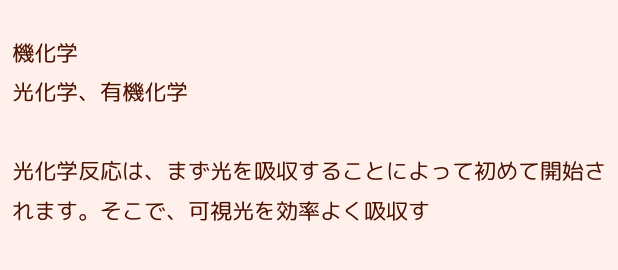機化学
光化学、有機化学

光化学反応は、まず光を吸収することによって初めて開始されます。そこで、可視光を効率よく吸収す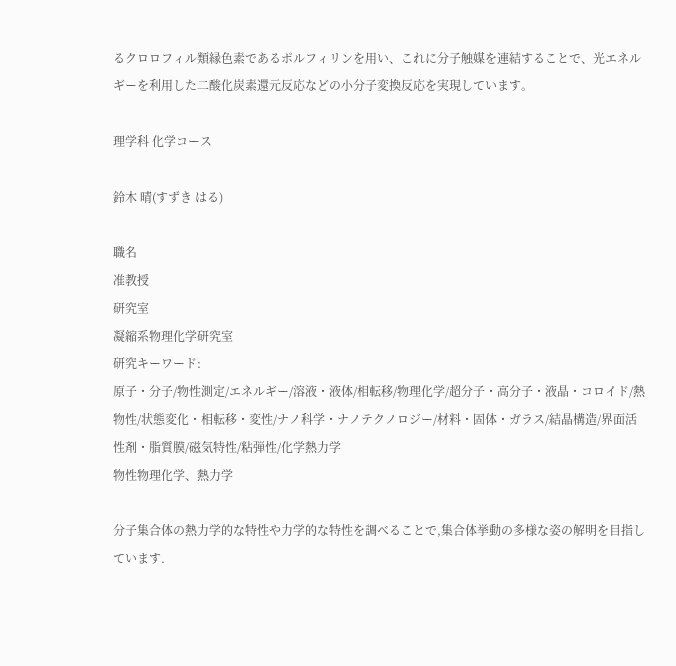るクロロフィル類縁色素であるポルフィリンを用い、これに分子触媒を連結することで、光エネルギーを利用した二酸化炭素還元反応などの小分子変換反応を実現しています。

理学科 化学コース

鈴木 晴(すずき はる)

職名
准教授
研究室
凝縮系物理化学研究室
研究キーワード:
原子・分子/物性測定/エネルギー/溶液・液体/相転移/物理化学/超分子・高分子・液晶・コロイド/熱物性/状態変化・相転移・変性/ナノ科学・ナノテクノロジー/材料・固体・ガラス/結晶構造/界面活性剤・脂質膜/磁気特性/粘弾性/化学熱力学
物性物理化学、熱力学

分子集合体の熱力学的な特性や力学的な特性を調べることで,集合体挙動の多様な姿の解明を目指しています.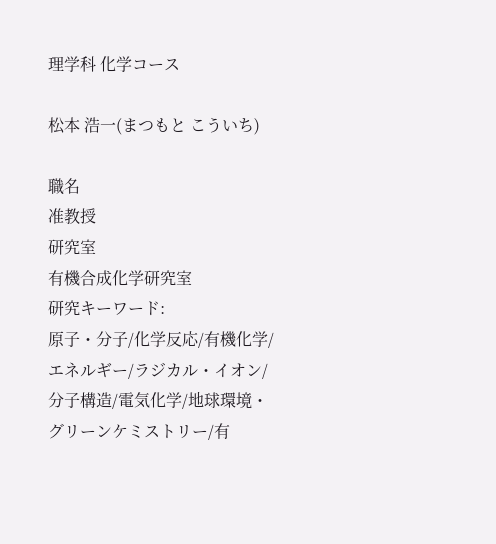理学科 化学コース

松本 浩一(まつもと こういち)

職名
准教授
研究室
有機合成化学研究室
研究キーワード:
原子・分子/化学反応/有機化学/エネルギー/ラジカル・イオン/分子構造/電気化学/地球環境・グリーンケミストリー/有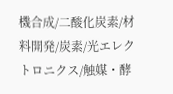機合成/二酸化炭素/材料開発/炭素/光エレクトロニクス/触媒・酵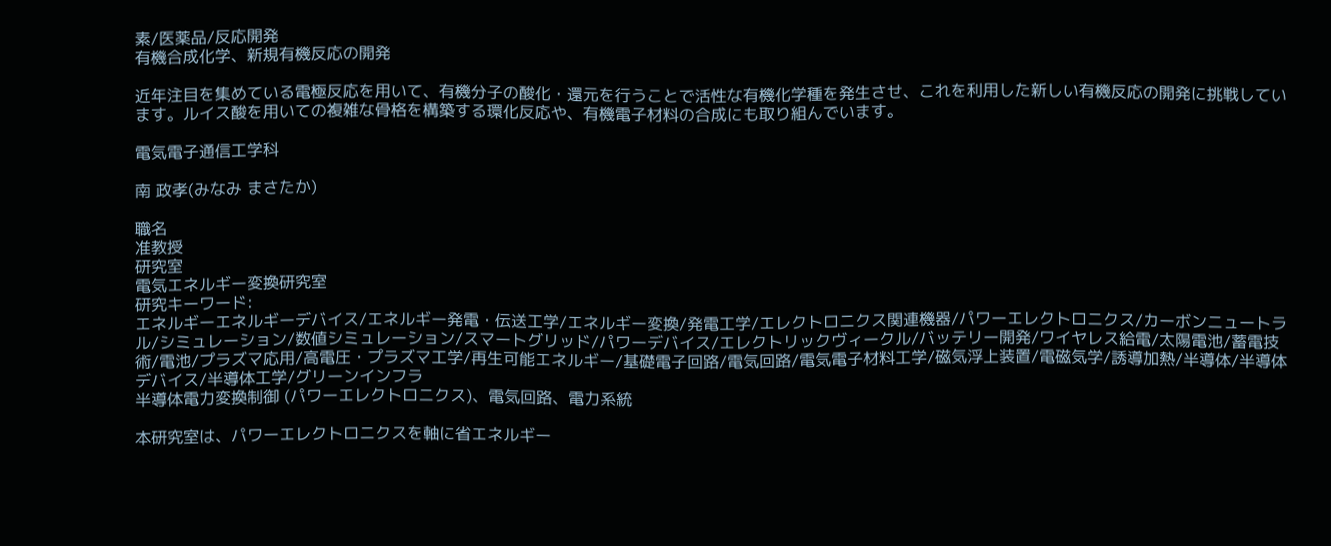素/医薬品/反応開発
有機合成化学、新規有機反応の開発

近年注目を集めている電極反応を用いて、有機分子の酸化・還元を行うことで活性な有機化学種を発生させ、これを利用した新しい有機反応の開発に挑戦しています。ルイス酸を用いての複雑な骨格を構築する環化反応や、有機電子材料の合成にも取り組んでいます。

電気電子通信工学科

南 政孝(みなみ まさたか)

職名
准教授
研究室
電気エネルギー変換研究室
研究キーワード:
エネルギーエネルギーデバイス/エネルギー発電・伝送工学/エネルギー変換/発電工学/エレクトロニクス関連機器/パワーエレクトロニクス/カーボンニュートラル/シミュレーション/数値シミュレーション/スマートグリッド/パワーデバイス/エレクトリックヴィークル/バッテリー開発/ワイヤレス給電/太陽電池/蓄電技術/電池/プラズマ応用/高電圧・プラズマ工学/再生可能エネルギー/基礎電子回路/電気回路/電気電子材料工学/磁気浮上装置/電磁気学/誘導加熱/半導体/半導体デバイス/半導体工学/グリーンインフラ
半導体電力変換制御 (パワーエレクトロニクス)、電気回路、電力系統

本研究室は、パワーエレクトロニクスを軸に省エネルギー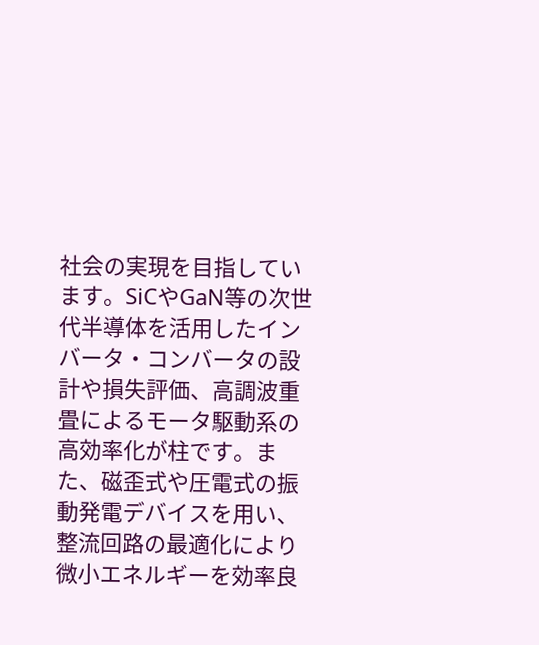社会の実現を目指しています。SiCやGaN等の次世代半導体を活用したインバータ・コンバータの設計や損失評価、高調波重畳によるモータ駆動系の高効率化が柱です。また、磁歪式や圧電式の振動発電デバイスを用い、整流回路の最適化により微小エネルギーを効率良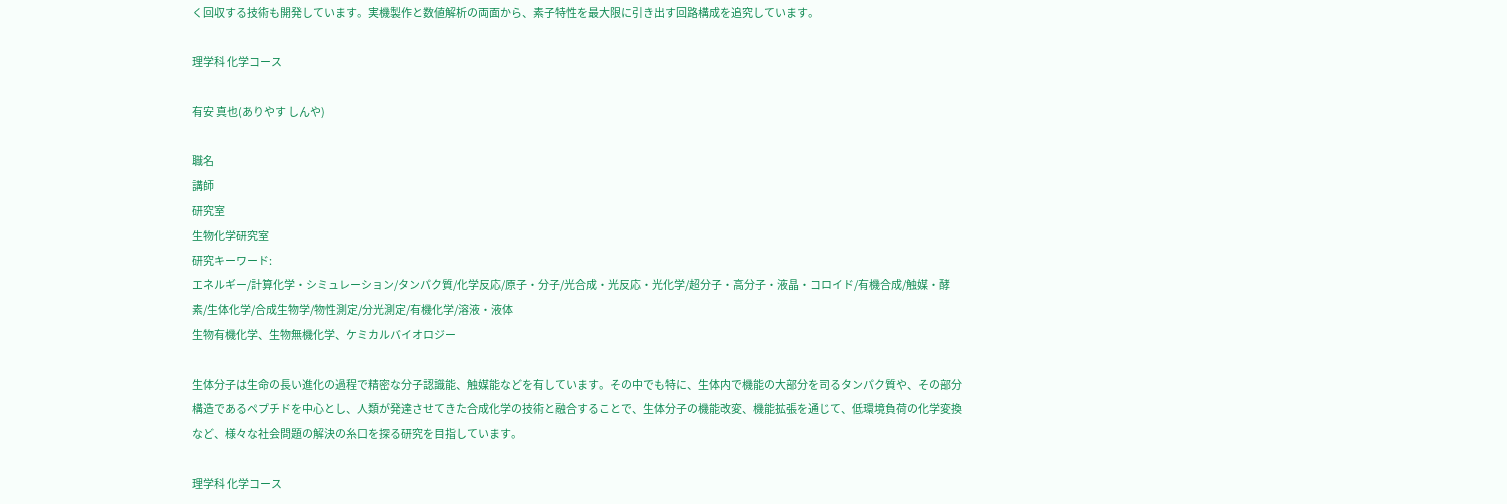く回収する技術も開発しています。実機製作と数値解析の両面から、素子特性を最大限に引き出す回路構成を追究しています。

理学科 化学コース

有安 真也(ありやす しんや)

職名
講師
研究室
生物化学研究室
研究キーワード:
エネルギー/計算化学・シミュレーション/タンパク質/化学反応/原子・分子/光合成・光反応・光化学/超分子・高分子・液晶・コロイド/有機合成/触媒・酵素/生体化学/合成生物学/物性測定/分光測定/有機化学/溶液・液体
生物有機化学、生物無機化学、ケミカルバイオロジー

生体分子は生命の長い進化の過程で精密な分子認識能、触媒能などを有しています。その中でも特に、生体内で機能の大部分を司るタンパク質や、その部分構造であるペプチドを中心とし、人類が発達させてきた合成化学の技術と融合することで、生体分子の機能改変、機能拡張を通じて、低環境負荷の化学変換など、様々な社会問題の解決の糸口を探る研究を目指しています。

理学科 化学コース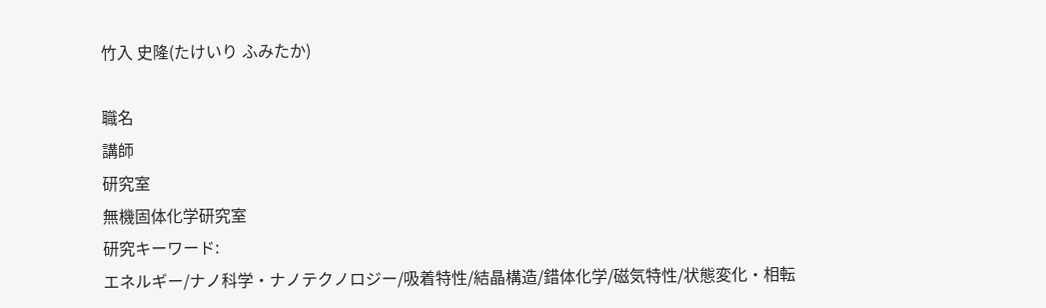竹入 史隆(たけいり ふみたか)

職名
講師
研究室
無機固体化学研究室
研究キーワード:
エネルギー/ナノ科学・ナノテクノロジー/吸着特性/結晶構造/錯体化学/磁気特性/状態変化・相転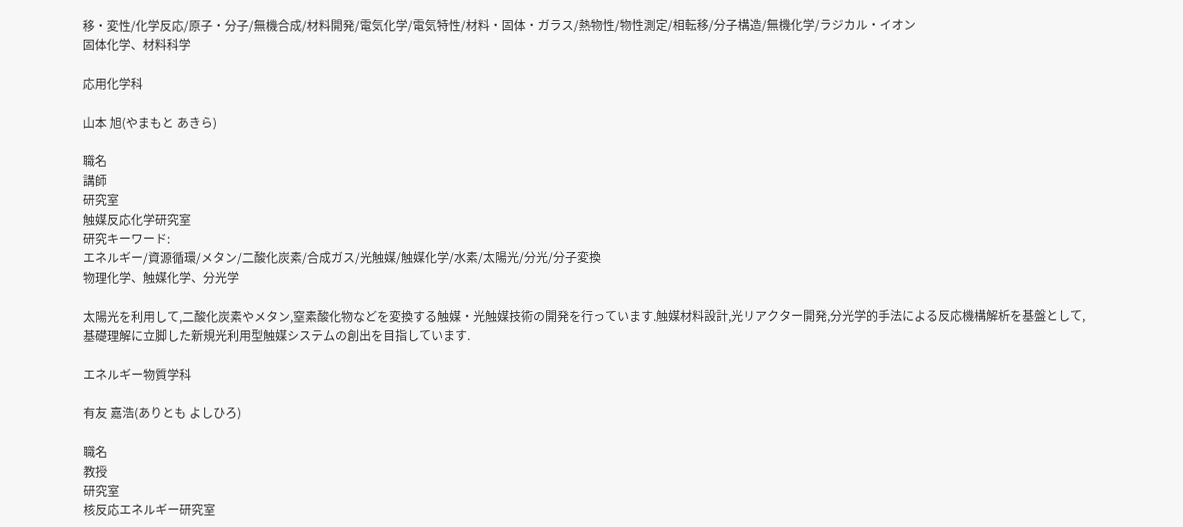移・変性/化学反応/原子・分子/無機合成/材料開発/電気化学/電気特性/材料・固体・ガラス/熱物性/物性測定/相転移/分子構造/無機化学/ラジカル・イオン
固体化学、材料科学

応用化学科

山本 旭(やまもと あきら)

職名
講師
研究室
触媒反応化学研究室
研究キーワード:
エネルギー/資源循環/メタン/二酸化炭素/合成ガス/光触媒/触媒化学/水素/太陽光/分光/分子変換
物理化学、触媒化学、分光学

太陽光を利用して,二酸化炭素やメタン,窒素酸化物などを変換する触媒・光触媒技術の開発を行っています.触媒材料設計,光リアクター開発,分光学的手法による反応機構解析を基盤として,基礎理解に立脚した新規光利用型触媒システムの創出を目指しています.

エネルギー物質学科

有友 嘉浩(ありとも よしひろ)

職名
教授
研究室
核反応エネルギー研究室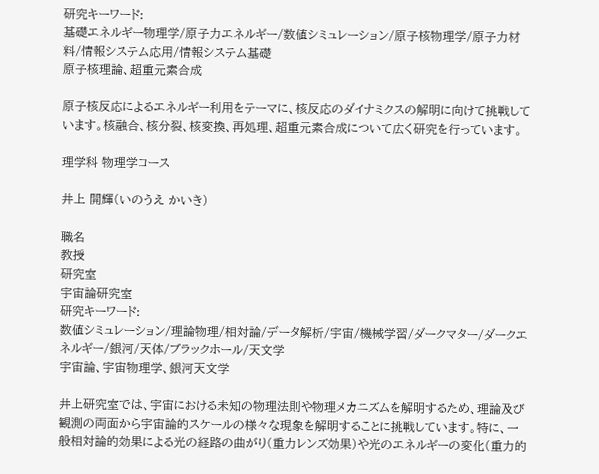研究キーワード:
基礎エネルギー物理学/原子力エネルギー/数値シミュレーション/原子核物理学/原子力材料/情報システム応用/情報システム基礎
原子核理論、超重元素合成

原子核反応によるエネルギー利用をテーマに、核反応のダイナミクスの解明に向けて挑戦しています。核融合、核分裂、核変換、再処理、超重元素合成について広く研究を行っています。

理学科 物理学コース

井上 開輝(いのうえ かいき)

職名
教授
研究室
宇宙論研究室
研究キーワード:
数値シミュレーション/理論物理/相対論/データ解析/宇宙/機械学習/ダークマター/ダークエネルギー/銀河/天体/ブラックホール/天文学
宇宙論、宇宙物理学、銀河天文学

井上研究室では、宇宙における未知の物理法則や物理メカニズムを解明するため、理論及び観測の両面から宇宙論的スケールの様々な現象を解明することに挑戦しています。特に、一般相対論的効果による光の経路の曲がり(重力レンズ効果)や光のエネルギーの変化(重力的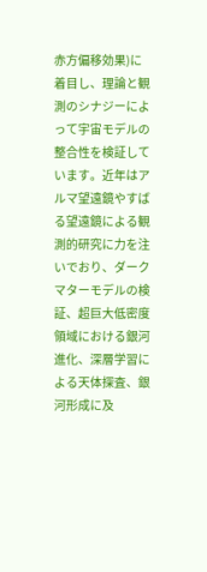赤方偏移効果)に着目し、理論と観測のシナジーによって宇宙モデルの整合性を検証しています。近年はアルマ望遠鏡やすばる望遠鏡による観測的研究に力を注いでおり、ダークマターモデルの検証、超巨大低密度領域における銀河進化、深層学習による天体探査、銀河形成に及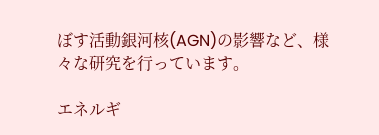ぼす活動銀河核(AGN)の影響など、様々な研究を行っています。

エネルギ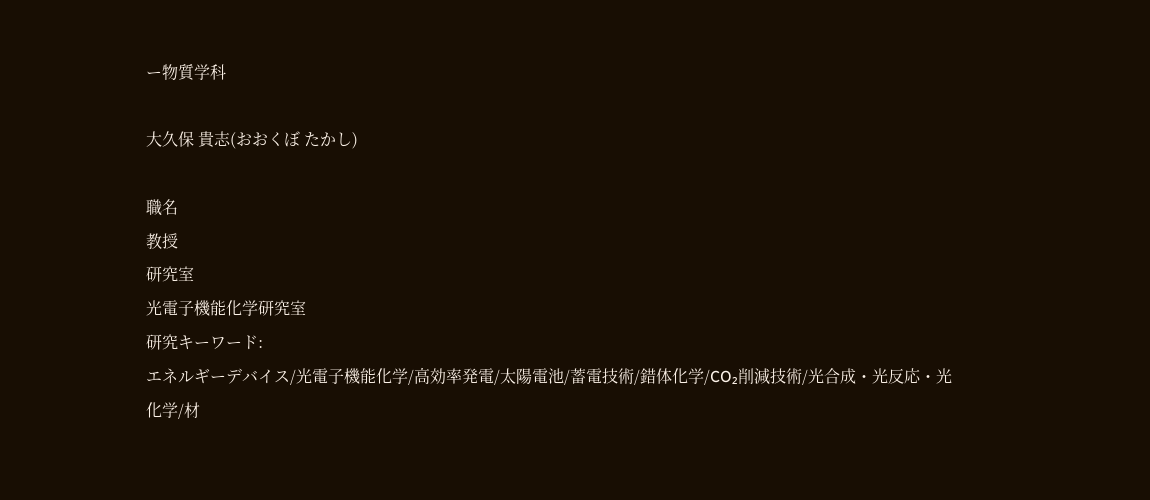ー物質学科

大久保 貴志(おおくぼ たかし)

職名
教授
研究室
光電子機能化学研究室
研究キーワード:
エネルギーデバイス/光電子機能化学/高効率発電/太陽電池/蓄電技術/錯体化学/CO₂削減技術/光合成・光反応・光化学/材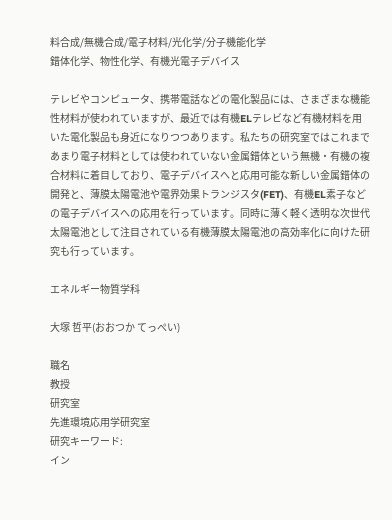料合成/無機合成/電子材料/光化学/分子機能化学
錯体化学、物性化学、有機光電子デバイス

テレビやコンピュータ、携帯電話などの電化製品には、さまざまな機能性材料が使われていますが、最近では有機ELテレビなど有機材料を用いた電化製品も身近になりつつあります。私たちの研究室ではこれまであまり電子材料としては使われていない金属錯体という無機・有機の複合材料に着目しており、電子デバイスへと応用可能な新しい金属錯体の開発と、薄膜太陽電池や電界効果トランジスタ(FET)、有機EL素子などの電子デバイスへの応用を行っています。同時に薄く軽く透明な次世代太陽電池として注目されている有機薄膜太陽電池の高効率化に向けた研究も行っています。

エネルギー物質学科

大塚 哲平(おおつか てっぺい)

職名
教授
研究室
先進環境応用学研究室
研究キーワード:
イン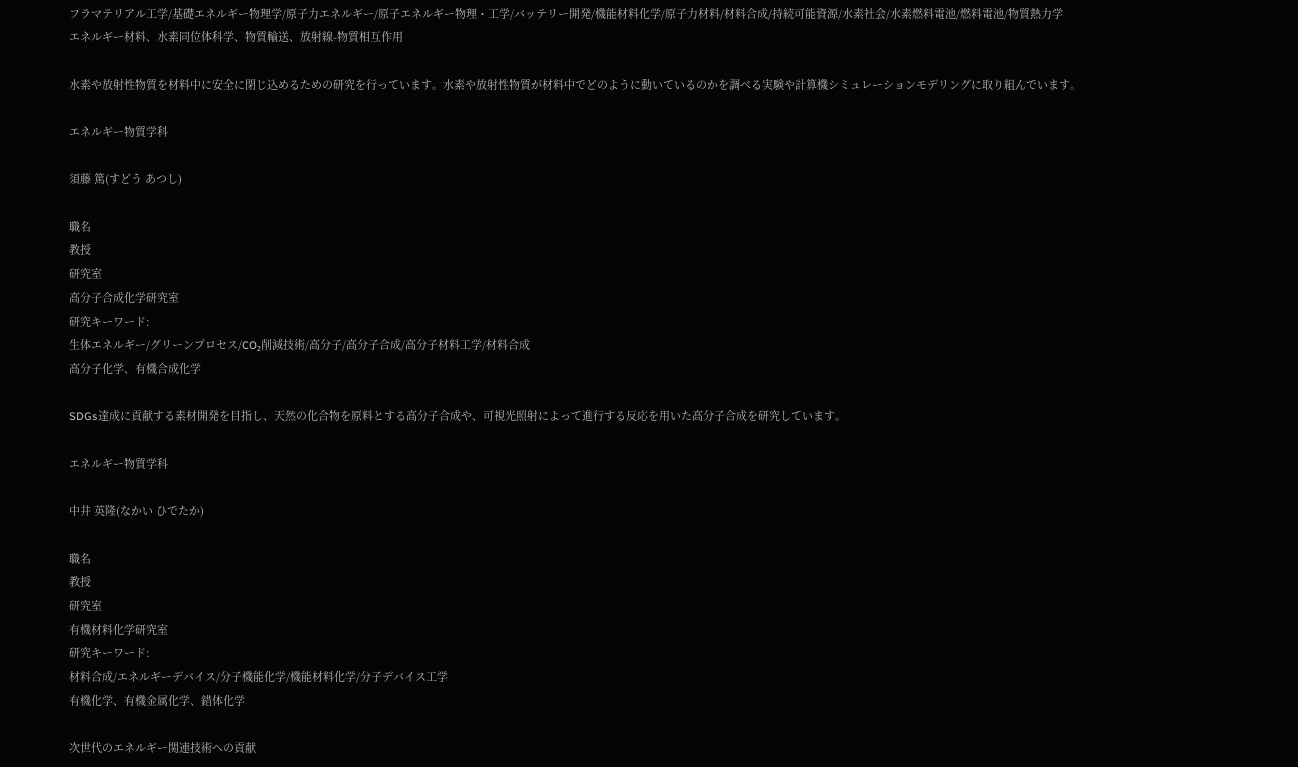フラマテリアル工学/基礎エネルギー物理学/原子力エネルギー/原子エネルギー物理・工学/バッテリー開発/機能材料化学/原子力材料/材料合成/持続可能資源/水素社会/水素燃料電池/燃料電池/物質熱力学
エネルギー材料、水素同位体科学、物質輸送、放射線-物質相互作用

水素や放射性物質を材料中に安全に閉じ込めるための研究を行っています。水素や放射性物質が材料中でどのように動いているのかを調べる実験や計算機シミュレーションモデリングに取り組んでいます。

エネルギー物質学科

須藤 篤(すどう あつし)

職名
教授
研究室
高分子合成化学研究室
研究キーワード:
生体エネルギー/グリーンプロセス/CO₂削減技術/高分子/高分子合成/高分子材料工学/材料合成
高分子化学、有機合成化学

SDGs達成に貢献する素材開発を目指し、天然の化合物を原料とする高分子合成や、可視光照射によって進行する反応を用いた高分子合成を研究しています。

エネルギー物質学科

中井 英隆(なかい ひでたか)

職名
教授
研究室
有機材料化学研究室
研究キーワード:
材料合成/エネルギーデバイス/分子機能化学/機能材料化学/分子デバイス工学
有機化学、有機金属化学、錯体化学

次世代のエネルギー関連技術への貢献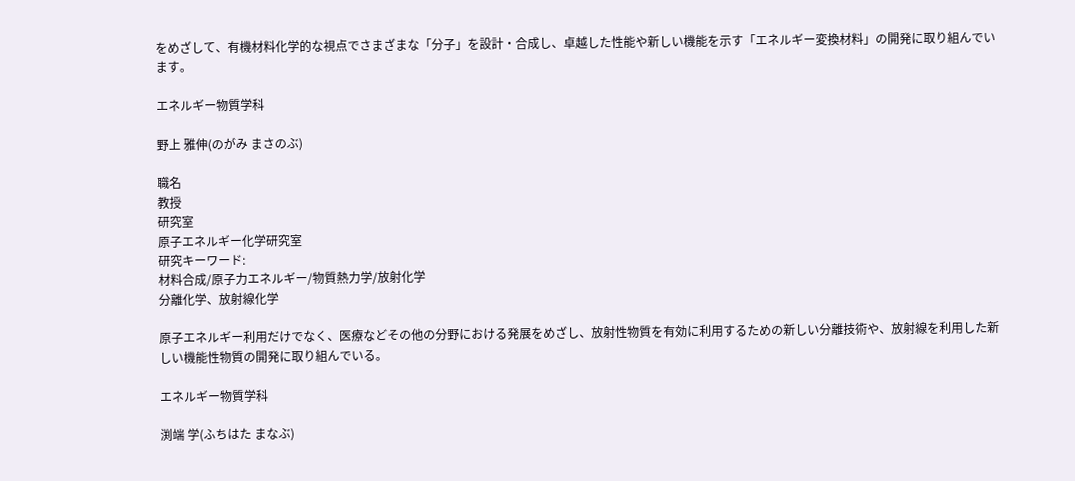をめざして、有機材料化学的な視点でさまざまな「分子」を設計・合成し、卓越した性能や新しい機能を示す「エネルギー変換材料」の開発に取り組んでいます。

エネルギー物質学科

野上 雅伸(のがみ まさのぶ)

職名
教授
研究室
原子エネルギー化学研究室
研究キーワード:
材料合成/原子力エネルギー/物質熱力学/放射化学
分離化学、放射線化学

原子エネルギー利用だけでなく、医療などその他の分野における発展をめざし、放射性物質を有効に利用するための新しい分離技術や、放射線を利用した新しい機能性物質の開発に取り組んでいる。

エネルギー物質学科

渕端 学(ふちはた まなぶ)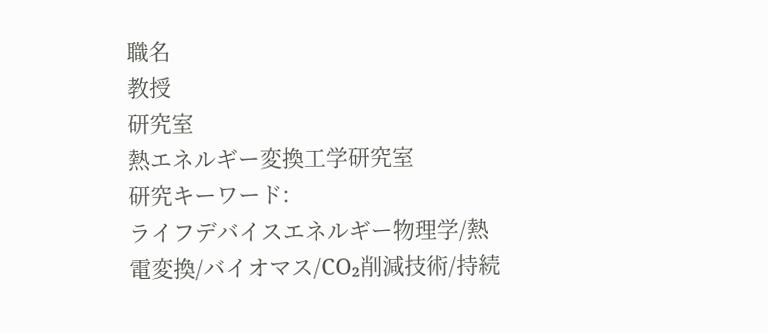職名
教授
研究室
熱エネルギー変換工学研究室
研究キーワード:
ライフデバイスエネルギー物理学/熱電変換/バイオマス/CO₂削減技術/持続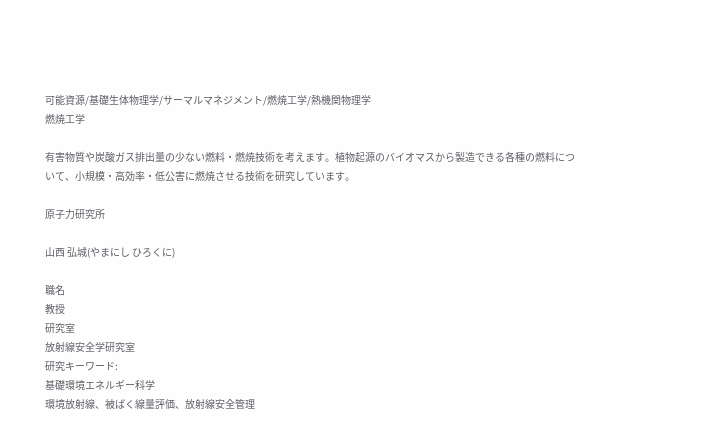可能資源/基礎生体物理学/サーマルマネジメント/燃焼工学/熱機関物理学
燃焼工学

有害物質や炭酸ガス排出量の少ない燃料・燃焼技術を考えます。植物起源のバイオマスから製造できる各種の燃料について、小規模・高効率・低公害に燃焼させる技術を研究しています。

原子力研究所

山西 弘城(やまにし ひろくに)

職名
教授
研究室
放射線安全学研究室
研究キーワード:
基礎環境エネルギー科学
環境放射線、被ばく線量評価、放射線安全管理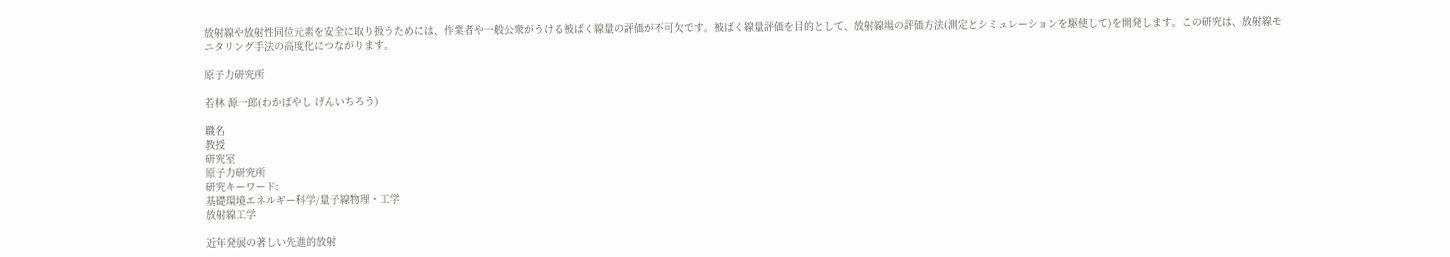放射線や放射性同位元素を安全に取り扱うためには、作業者や一般公衆がうける被ばく線量の評価が不可欠です。被ばく線量評価を目的として、放射線場の評価方法(測定とシミュレーションを駆使して)を開発します。この研究は、放射線モニタリング手法の高度化につながります。

原子力研究所

若林 源一郎(わかばやし げんいちろう)

職名
教授
研究室
原子力研究所
研究キーワード:
基礎環境エネルギー科学/量子線物理・工学
放射線工学

近年発展の著しい先進的放射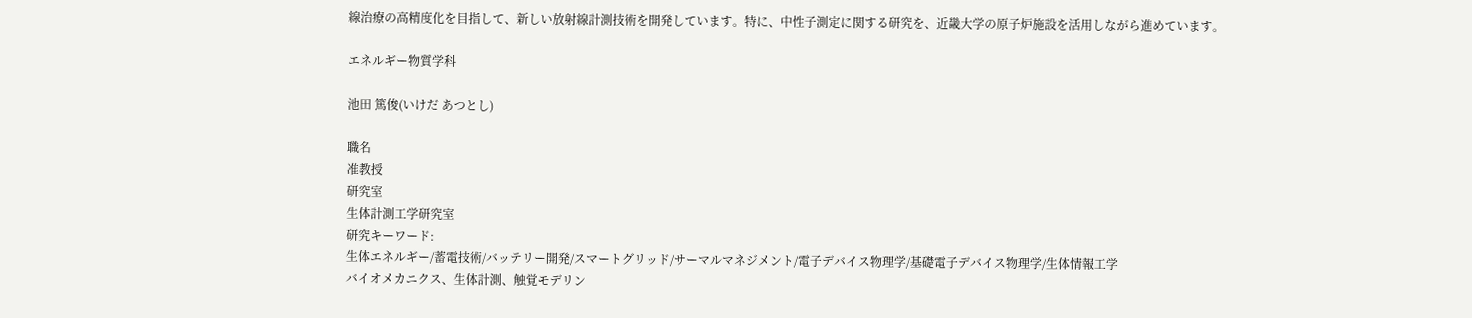線治療の高精度化を目指して、新しい放射線計測技術を開発しています。特に、中性子測定に関する研究を、近畿大学の原子炉施設を活用しながら進めています。

エネルギー物質学科

池田 篤俊(いけだ あつとし)

職名
准教授
研究室
生体計測工学研究室
研究キーワード:
生体エネルギー/蓄電技術/バッテリー開発/スマートグリッド/サーマルマネジメント/電子デバイス物理学/基礎電子デバイス物理学/生体情報工学
バイオメカニクス、生体計測、触覚モデリン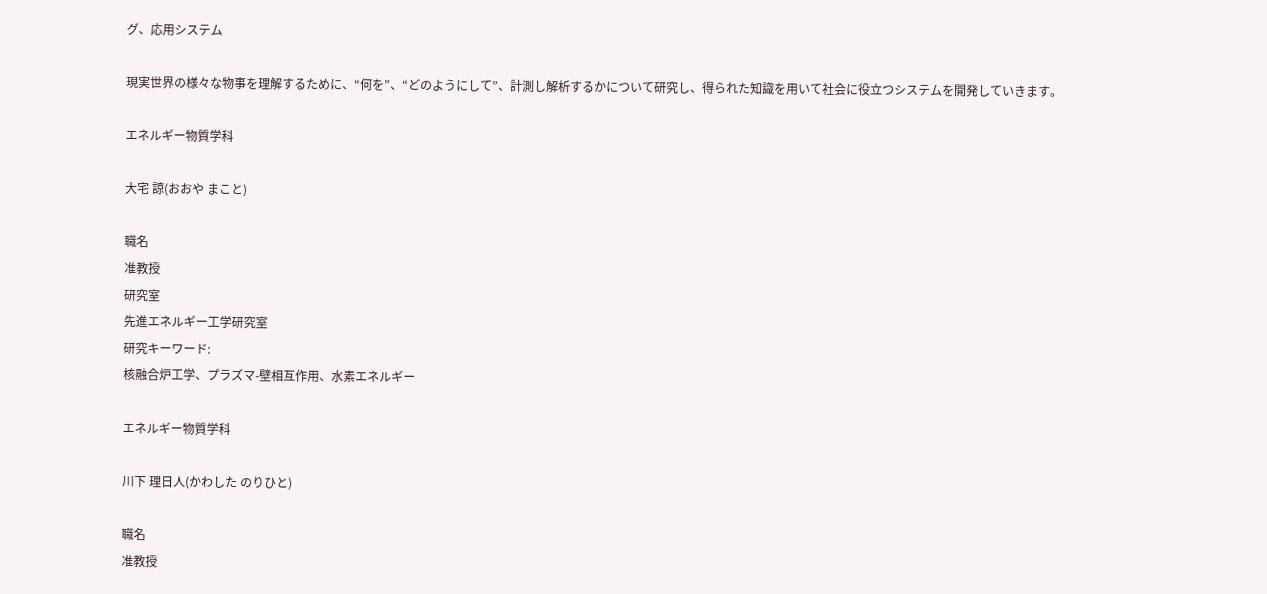グ、応用システム

現実世界の様々な物事を理解するために、“何を”、“どのようにして”、計測し解析するかについて研究し、得られた知識を用いて社会に役立つシステムを開発していきます。

エネルギー物質学科

大宅 諒(おおや まこと)

職名
准教授
研究室
先進エネルギー工学研究室
研究キーワード:
核融合炉工学、プラズマ-壁相互作用、水素エネルギー

エネルギー物質学科

川下 理日人(かわした のりひと)

職名
准教授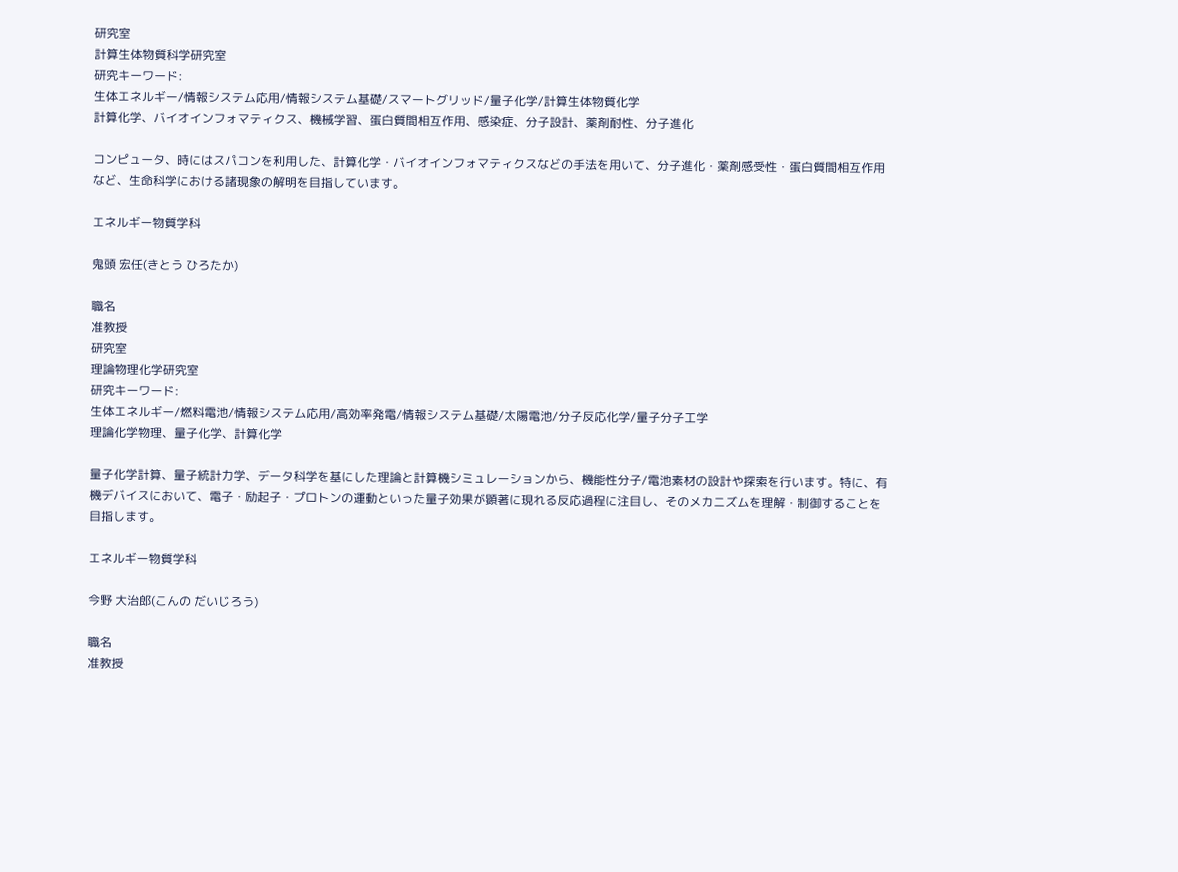研究室
計算生体物質科学研究室
研究キーワード:
生体エネルギー/情報システム応用/情報システム基礎/スマートグリッド/量子化学/計算生体物質化学
計算化学、バイオインフォマティクス、機械学習、蛋白質間相互作用、感染症、分子設計、薬剤耐性、分子進化

コンピュータ、時にはスパコンを利用した、計算化学・バイオインフォマティクスなどの手法を用いて、分子進化・薬剤感受性・蛋白質間相互作用など、生命科学における諸現象の解明を目指しています。

エネルギー物質学科

鬼頭 宏任(きとう ひろたか)

職名
准教授
研究室
理論物理化学研究室
研究キーワード:
生体エネルギー/燃料電池/情報システム応用/高効率発電/情報システム基礎/太陽電池/分子反応化学/量子分子工学
理論化学物理、量子化学、計算化学

量子化学計算、量子統計力学、データ科学を基にした理論と計算機シミュレーションから、機能性分子/電池素材の設計や探索を行います。特に、有機デバイスにおいて、電子・励起子・プロトンの運動といった量子効果が顕著に現れる反応過程に注目し、そのメカニズムを理解・制御することを目指します。

エネルギー物質学科

今野 大治郎(こんの だいじろう)

職名
准教授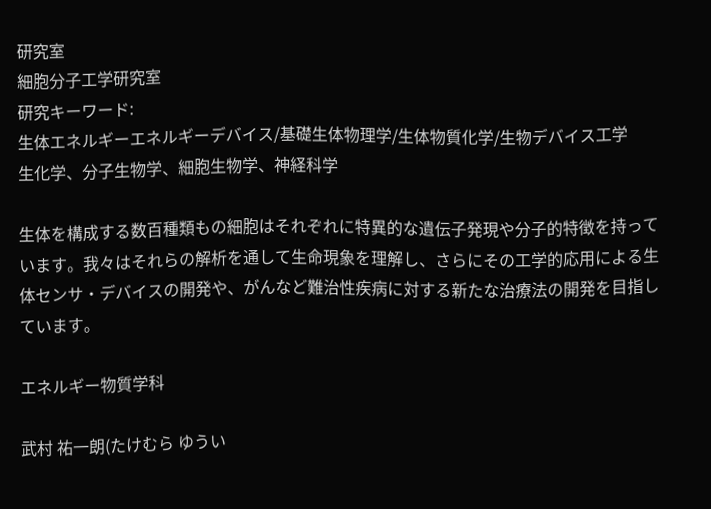研究室
細胞分子工学研究室
研究キーワード:
生体エネルギーエネルギーデバイス/基礎生体物理学/生体物質化学/生物デバイス工学
生化学、分子生物学、細胞生物学、神経科学

生体を構成する数百種類もの細胞はそれぞれに特異的な遺伝子発現や分子的特徴を持っています。我々はそれらの解析を通して生命現象を理解し、さらにその工学的応用による生体センサ・デバイスの開発や、がんなど難治性疾病に対する新たな治療法の開発を目指しています。

エネルギー物質学科

武村 祐一朗(たけむら ゆうい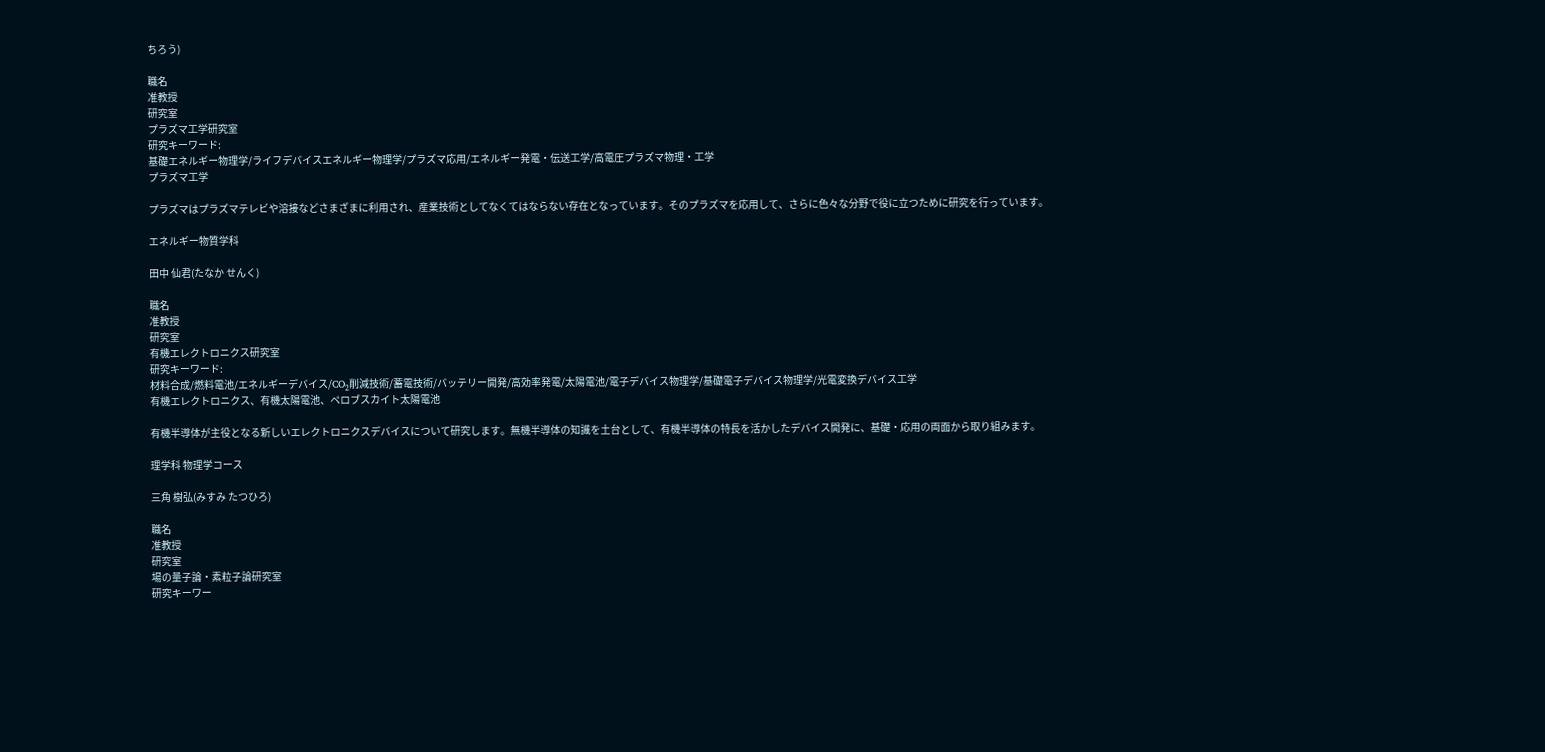ちろう)

職名
准教授
研究室
プラズマ工学研究室
研究キーワード:
基礎エネルギー物理学/ライフデバイスエネルギー物理学/プラズマ応用/エネルギー発電・伝送工学/高電圧プラズマ物理・工学
プラズマ工学

プラズマはプラズマテレビや溶接などさまざまに利用され、産業技術としてなくてはならない存在となっています。そのプラズマを応用して、さらに色々な分野で役に立つために研究を行っています。

エネルギー物質学科

田中 仙君(たなか せんく)

職名
准教授
研究室
有機エレクトロニクス研究室
研究キーワード:
材料合成/燃料電池/エネルギーデバイス/CO₂削減技術/蓄電技術/バッテリー開発/高効率発電/太陽電池/電子デバイス物理学/基礎電子デバイス物理学/光電変換デバイス工学
有機エレクトロニクス、有機太陽電池、ペロブスカイト太陽電池

有機半導体が主役となる新しいエレクトロニクスデバイスについて研究します。無機半導体の知識を土台として、有機半導体の特長を活かしたデバイス開発に、基礎・応用の両面から取り組みます。

理学科 物理学コース

三角 樹弘(みすみ たつひろ)

職名
准教授
研究室
場の量子論・素粒子論研究室
研究キーワー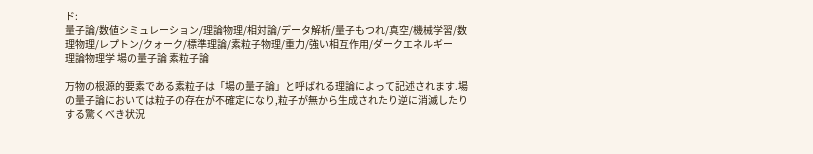ド:
量子論/数値シミュレーション/理論物理/相対論/データ解析/量子もつれ/真空/機械学習/数理物理/レプトン/クォーク/標準理論/素粒子物理/重力/強い相互作用/ダークエネルギー
理論物理学 場の量子論 素粒子論

万物の根源的要素である素粒子は「場の量子論」と呼ばれる理論によって記述されます.場の量子論においては粒子の存在が不確定になり,粒子が無から生成されたり逆に消滅したりする驚くべき状況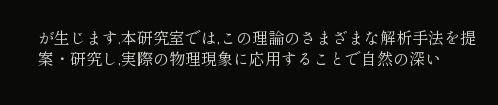が生じます.本研究室では,この理論のさまざまな解析手法を提案・研究し,実際の物理現象に応用することで自然の深い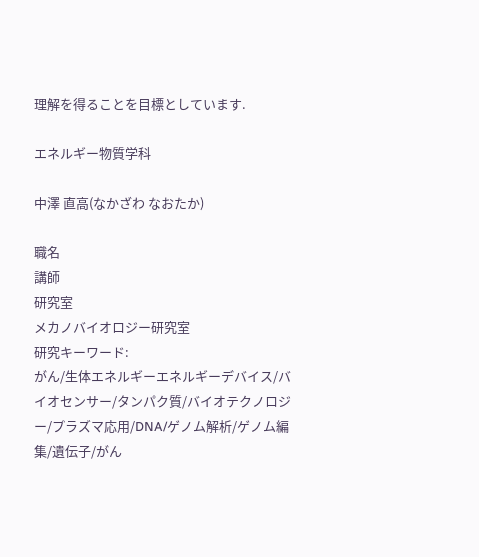理解を得ることを目標としています.

エネルギー物質学科

中澤 直高(なかざわ なおたか)

職名
講師
研究室
メカノバイオロジー研究室
研究キーワード:
がん/生体エネルギーエネルギーデバイス/バイオセンサー/タンパク質/バイオテクノロジー/プラズマ応用/DNA/ゲノム解析/ゲノム編集/遺伝子/がん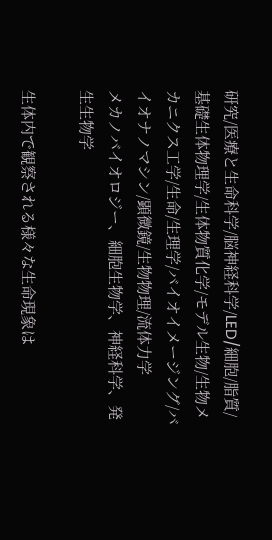研究/医療と生命科学/脳神経科学/LED/細胞/脂質/基礎生体物理学/生体物質化学/モデル生物/生物メカニクス工学/生命/生理学/バイオイメージング/バイオナノマシン/顕微鏡/生物物理/流体力学
メカノバイオロジー、細胞生物学、神経科学、発生生物学

生体内で観察される様々な生命現象は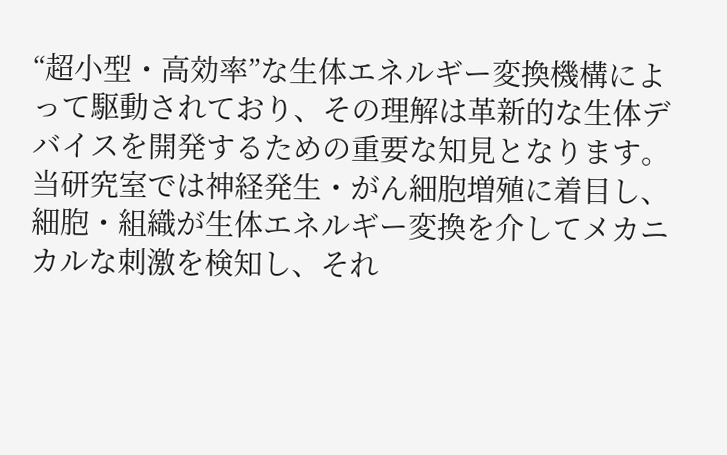“超小型・高効率”な生体エネルギー変換機構によって駆動されており、その理解は革新的な生体デバイスを開発するための重要な知見となります。当研究室では神経発生・がん細胞増殖に着目し、細胞・組織が生体エネルギー変換を介してメカニカルな刺激を検知し、それ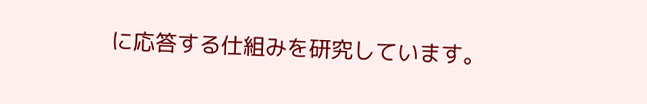に応答する仕組みを研究しています。